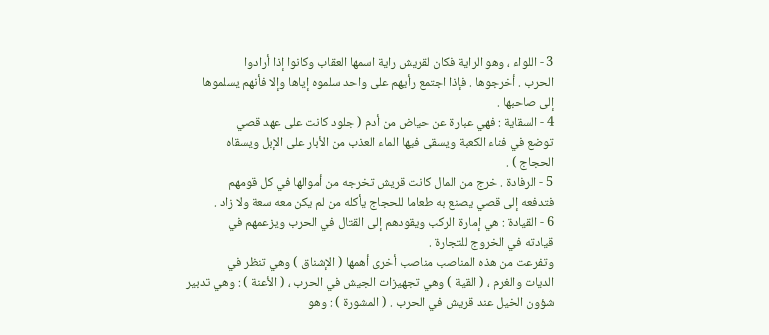3 - اللواء ، وهو الراية فكان لقريش راية اسمها العقاب وكانوا إذا أرادوا
الحرب . أخرجوها . فإذا اجتمع رأيهم على واحد سلموه إياها وإلا فأنهم يسلموها
إلى صاحبها .
4 - السقاية : فهي عبارة عن حياض من أدم ( جلود كانت على عهد قصي
توضع في فناء الكعبة ويسقى فيها الماء العذب من الأبار على الإبل ويسقاه
الحجاج ) .
5 - الرفادة . خرج من المال كانت قريش تخرجه من أموالها في كل قومهم
فتدفعه إلى قصي يصنع به طعاما للحجاج يأكله من لم يكن معه سعة ولا زاد .
6 - القيادة : هي إمارة الركب ويقودهم إلى القتال في الحرب ويزعمهم في
قيادته في الخروج للتجارة .
وتفرعت من هذه المناصب مناصب أخرى أهمها ( الإشناق ) وهي تنظر في
الديات والغرم ، ( القية ) وهي تجهيزات الجيش في الحرب ، ( الأعنة ) : وهي تدبير
شؤون الخيل عند قريش في الحرب . ( المشورة ) : وهو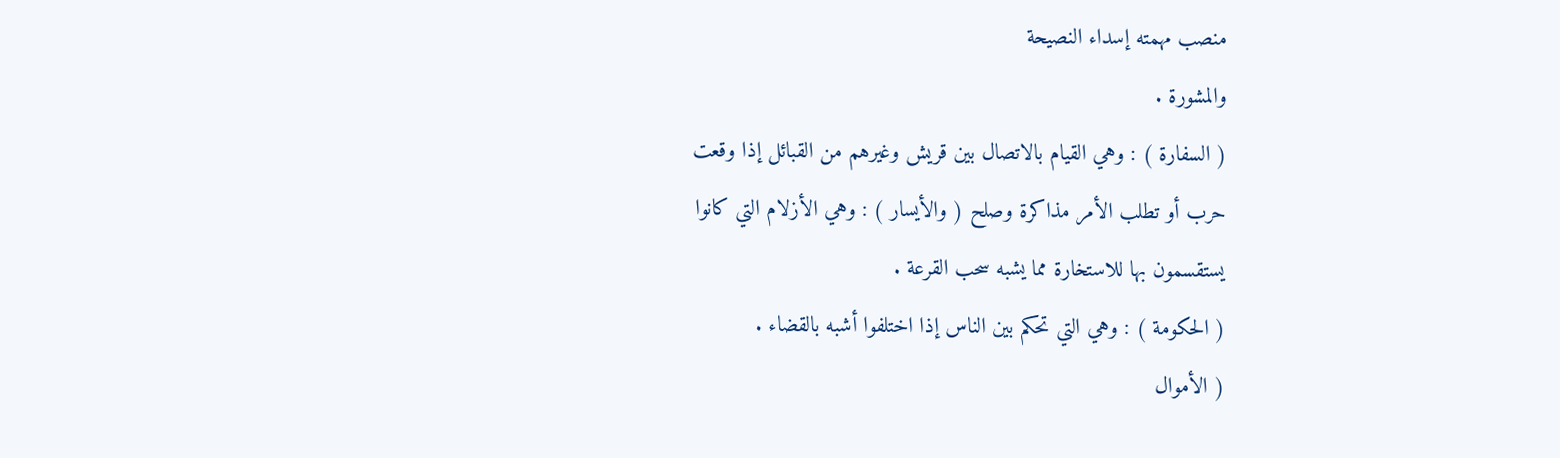منصب مهمته إسداء النصيحة
والمشورة .
( السفارة ) : وهي القيام بالاتصال بين قريش وغيرهم من القبائل إذا وقعت
حرب أو تطلب الأمر مذاكرة وصلح ( والأيسار ) : وهي الأزلام التي كانوا
يستقسمون بها للاستخارة مما يشبه سحب القرعة .
( الحكومة ) : وهي التي تحكم بين الناس إذا اختلفوا أشبه بالقضاء .
( الأموال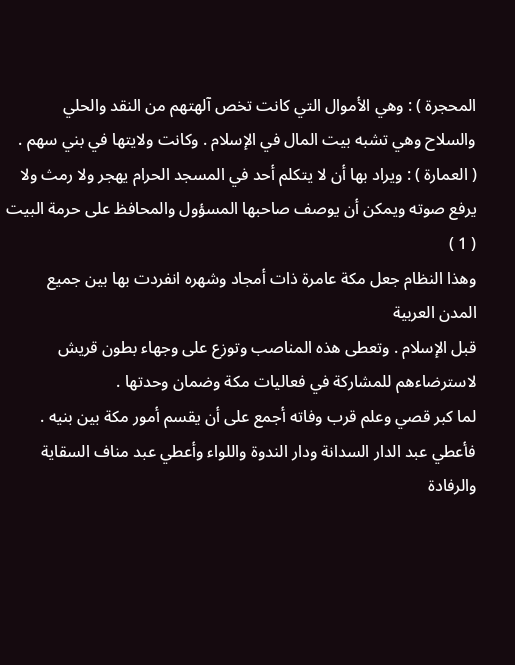المحجرة ) : وهي الأموال التي كانت تخص آلهتهم من النقد والحلي
والسلاح وهي تشبه بيت المال في الإسلام . وكانت ولايتها في بني سهم .
( العمارة ) : ويراد بها أن لا يتكلم أحد في المسجد الحرام يهجر ولا رمث ولا
يرفع صوته ويمكن أن يوصف صاحبها المسؤول والمحافظ على حرمة البيت ( 1 )
وهذا النظام جعل مكة عامرة ذات أمجاد وشهره انفردت بها بين جميع المدن العربية
قبل الإسلام . وتعطى هذه المناصب وتوزع على وجهاء بطون قريش
لاسترضاءهم للمشاركة في فعاليات مكة وضمان وحدتها .
لما كبر قصي وعلم قرب وفاته أجمع على أن يقسم أمور مكة بين بنيه .
فأعطي عبد الدار السدانة ودار الندوة واللواء وأعطي عبد مناف السقاية والرفادة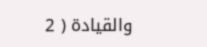والقيادة ( 2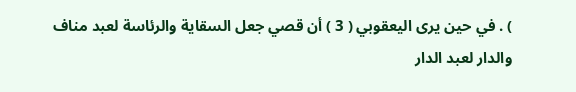) . في حين يرى اليعقوبي ( 3 ) أن قصي جعل السقاية والرئاسة لعبد مناف
والدار لعبد الدار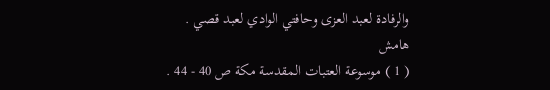والرفادة لعبد العزى وحافتي الوادي لعبد قصي .
هامش
( 1 ) موسوعة العتبات المقدسة مكة ص 40 - 44 .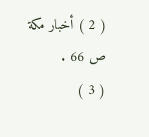( 2 ) أخبار مكة ص 66 .
( 3 )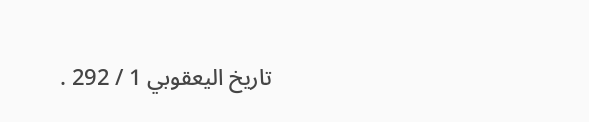تاريخ اليعقوبي 1 / 292 .